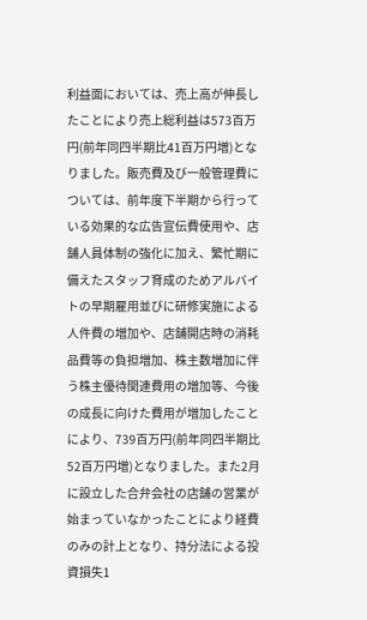利益面においては、売上高が伸長したことにより売上総利益は573百万円(前年同四半期比41百万円増)となりました。販売費及び一般管理費については、前年度下半期から行っている効果的な広告宣伝費使用や、店舗人員体制の強化に加え、繁忙期に備えたスタッフ育成のためアルバイトの早期雇用並びに研修実施による人件費の増加や、店舗開店時の消耗品費等の負担増加、株主数増加に伴う株主優待関連費用の増加等、今後の成長に向けた費用が増加したことにより、739百万円(前年同四半期比52百万円増)となりました。また2月に設立した合弁会社の店舗の営業が始まっていなかったことにより経費のみの計上となり、持分法による投資損失1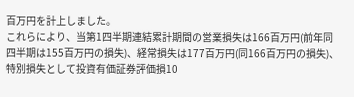百万円を計上しました。
これらにより、当第1四半期連結累計期間の営業損失は166百万円(前年同四半期は155百万円の損失)、経常損失は177百万円(同166百万円の損失)、特別損失として投資有価証券評価損10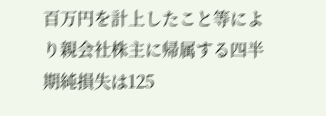百万円を計上したこと等により親会社株主に帰属する四半期純損失は125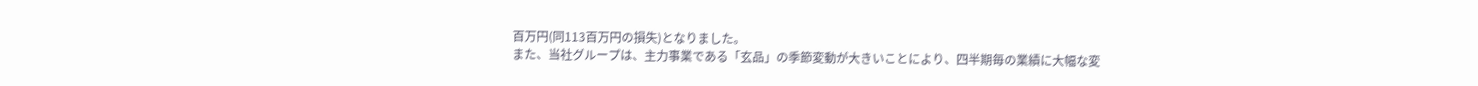百万円(同113百万円の損失)となりました。
また、当社グループは、主力事業である「玄品」の季節変動が大きいことにより、四半期毎の業績に大幅な変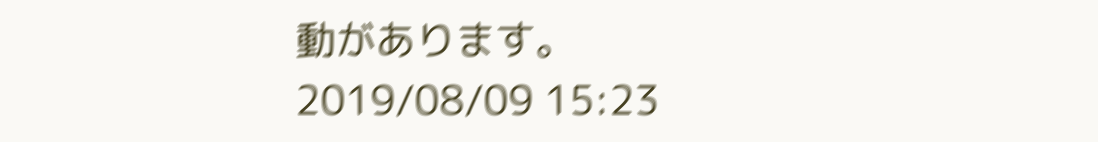動があります。
2019/08/09 15:23